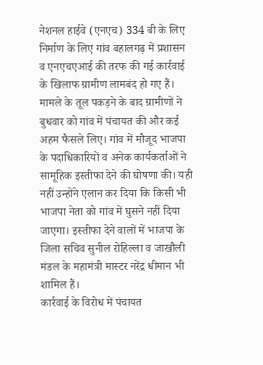नेशनल हाईवे (एनएच) 334 बी के लिए निर्माण के लिए गांव बहालगढ़ में प्रशासन व एनएचएआई की तरफ की गई कार्रवाई के खिलाफ ग्रामीण लामबंद हो गए हैं। मामले के तूल पकड़ने के बाद ग्रामीणों ने बुधवार को गांव में पंचायत की और कई अहम फैसले लिए। गांव में मौजूद भाजपा के पदाधिकारियों व अनेक कार्यकर्ताओं ने सामूहिक इस्तीफा देने की घोषणा की। यही नहीं उन्होंने एलान कर दिया कि किसी भी भाजपा नेता को गांव में घुसने नहीं दिया जाएगा। इस्तीफा देने वालों में भाजपा के जिला सचिव सुनील रोहिल्ला व जाखौली मंडल के महामंत्री मास्टर नरेंद्र धीमान भी शामिल हैं।
कार्रवाई के विरोध में पंचायत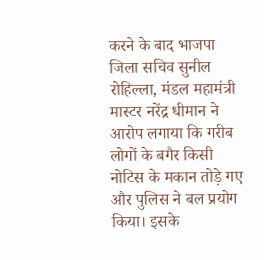करने के बाद भाजपा जिला सचिव सुनील रोहिल्ला, मंडल महामंत्री मास्टर नरेंद्र धीमान ने आरोप लगाया कि गरीब लोगों के बगैर किसी नोटिस के मकान तोड़े गए और पुलिस ने बल प्रयोग किया। इसके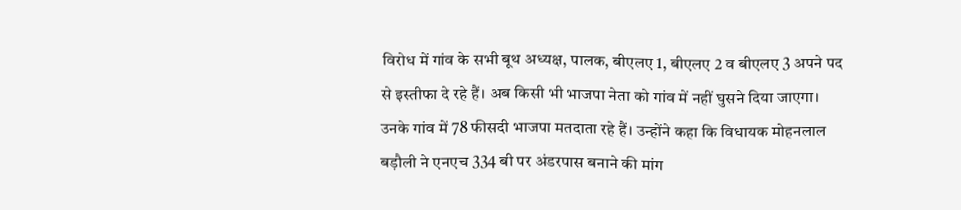विरोध में गांव के सभी बूथ अध्यक्ष, पालक, बीएलए 1, बीएलए 2 व बीएलए 3 अपने पद से इस्तीफा दे रहे हैं। अब किसी भी भाजपा नेता को गांव में नहीं घुसने दिया जाएगा। उनके गांव में 78 फीसदी भाजपा मतदाता रहे हैं। उन्होंने कहा कि विधायक मोहनलाल बड़ौली ने एनएच 334 बी पर अंडरपास बनाने की मांग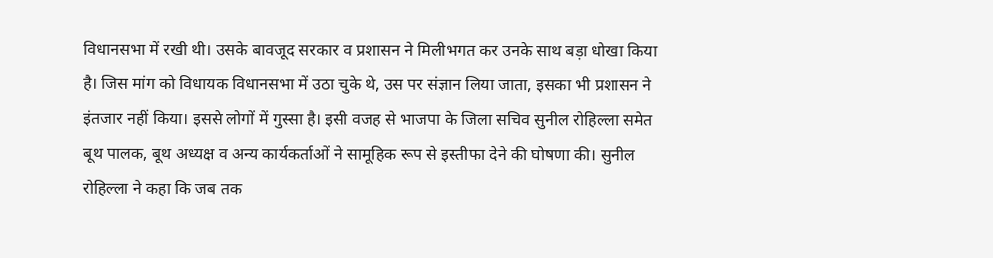विधानसभा में रखी थी। उसके बावजूद सरकार व प्रशासन ने मिलीभगत कर उनके साथ बड़ा धोखा किया है। जिस मांग को विधायक विधानसभा में उठा चुके थे, उस पर संज्ञान लिया जाता, इसका भी प्रशासन ने इंतजार नहीं किया। इससे लोगों में गुस्सा है। इसी वजह से भाजपा के जिला सचिव सुनील रोहिल्ला समेत बूथ पालक, बूथ अध्यक्ष व अन्य कार्यकर्ताओं ने सामूहिक रूप से इस्तीफा देने की घोषणा की। सुनील रोहिल्ला ने कहा कि जब तक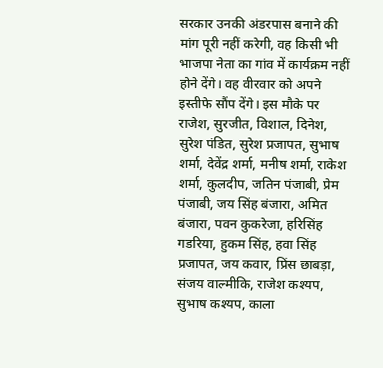सरकार उनकी अंडरपास बनाने की मांग पूरी नहीं करेगी, वह किसी भी भाजपा नेता का गांव में कार्यक्रम नहीं होने देंगे। वह वीरवार को अपने इस्तीफे सौंप देंगे। इस मौके पर राजेश, सुरजीत, विशाल, दिनेश, सुरेश पंडित, सुरेश प्रजापत, सुभाष शर्मा, देवेंद्र शर्मा, मनीष शर्मा, राकेश शर्मा, कुलदीप, जतिन पंजाबी, प्रेम पंजाबी, जय सिंह बंजारा, अमित बंजारा, पवन कुकरेजा, हरिसिंह गडरिया, हुकम सिंह, हवा सिंह प्रजापत, जय कवार, प्रिंस छाबड़ा, संजय वाल्मीकि, राजेश कश्यप, सुभाष कश्यप, काला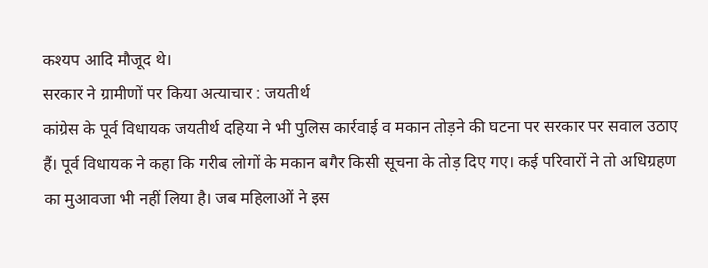कश्यप आदि मौजूद थे।
सरकार ने ग्रामीणों पर किया अत्याचार : जयतीर्थ
कांग्रेस के पूर्व विधायक जयतीर्थ दहिया ने भी पुलिस कार्रवाई व मकान तोड़ने की घटना पर सरकार पर सवाल उठाए हैं। पूर्व विधायक ने कहा कि गरीब लोगों के मकान बगैर किसी सूचना के तोड़ दिए गए। कई परिवारों ने तो अधिग्रहण का मुआवजा भी नहीं लिया है। जब महिलाओं ने इस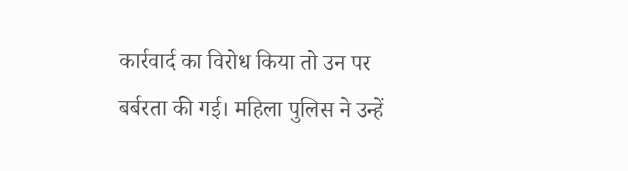कार्रवार्द का विरोध किया तो उन पर बर्बरता की गई। महिला पुलिस ने उन्हें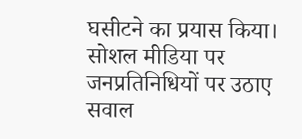घसीटने का प्रयास किया।
सोशल मीडिया पर जनप्रतिनिधियों पर उठाए सवाल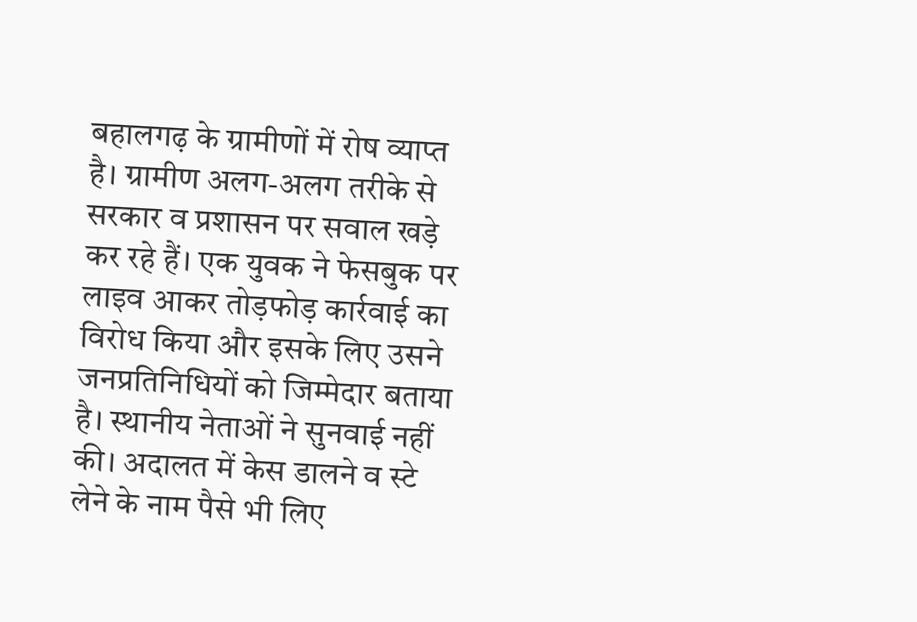बहालगढ़ के ग्रामीणों में रोष व्याप्त है। ग्रामीण अलग-अलग तरीके से सरकार व प्रशासन पर सवाल खड़े कर रहे हैं। एक युवक ने फेसबुक पर लाइव आकर तोड़फोड़ कार्रवाई का विरोध किया और इसके लिए उसने जनप्रतिनिधियों को जिम्मेदार बताया है। स्थानीय नेताओं ने सुनवाई नहीं की। अदालत में केस डालने व स्टे लेने के नाम पैसे भी लिए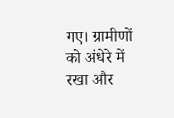गए। ग्रामीणों को अंधेरे में रखा और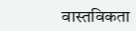वास्तविकता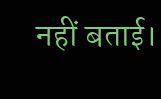नहीं बताई।